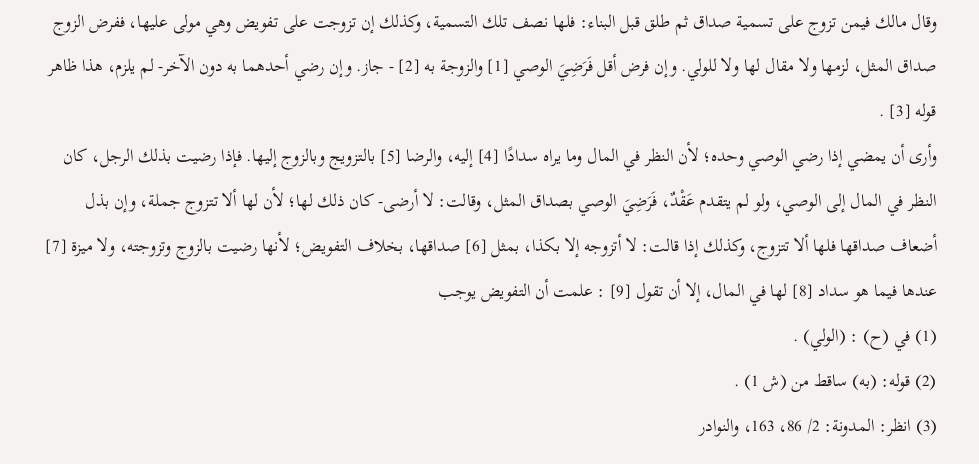وقال مالك فيمن تزوج على تسمية صداق ثم طلق قبل البناء: فلها نصف تلك التسمية، وكذلك إن تزوجت على تفويض وهي مولى عليها، ففرض الزوج صداق المثل، لزمها ولا مقال لها ولا للولي. وإن فرض أقل فَرَضِيَ الوصي [1] والزوجة به [2] - جاز. وإن رضي أحدهما به دون الآخر- لم يلزم، هذا ظاهر قوله [3] .
وأرى أن يمضي إذا رضي الوصي وحده؛ لأن النظر في المال وما يراه سدادًا [4] إليه، والرضا [5] بالتزويج وبالزوج إليها. فإذا رضيت بذلك الرجل، كان النظر في المال إلى الوصي، ولو لم يتقدم عَقْدٌ، فَرَضِيَ الوصي بصداق المثل، وقالت: لا أرضى- كان ذلك لها؛ لأن لها ألا تتزوج جملة، وإن بذل أضعاف صداقها فلها ألا تتزوج، وكذلك إذا قالت: لا أتزوجه إلا بكذا، بمثل [6] صداقها، بخلاف التفويض؛ لأنها رضيت بالزوج وتزوجته، ولا ميزة [7] عندها فيما هو سداد [8] لها في المال، إلا أن تقول [9] : علمت أن التفويض يوجب
(1) في (ح) : (الولي) .
(2) قوله: (به) ساقط من (ش 1) .
(3) انظر: المدونة: 2/ 86، 163، والنوادر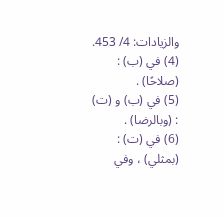والزيادات: 4/ 453.
(4) في (ب) : (صلاحًا) .
(5) في (ب) و (ت) : (وبالرضا) .
(6) في (ت) : (بمثلي) ، وفي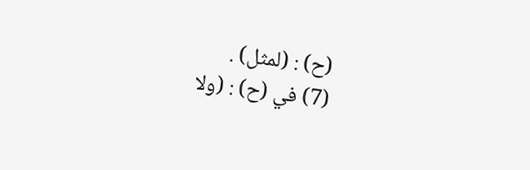(ح) : (لمثل) .
(7) في (ح) : (ولا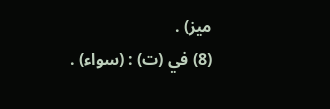ميز) .
(8) في (ت) : (سواء) .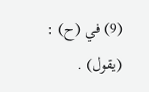(9) في (ح) : (يقول) .